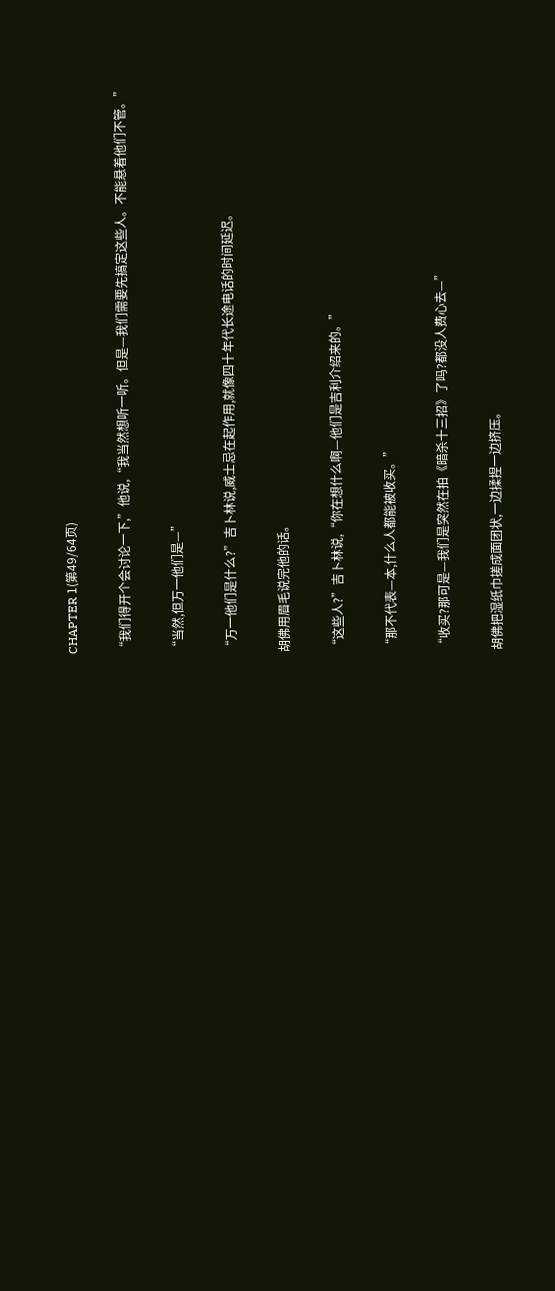CHAPTER 1(第49/64页)

“我们得开个会讨论一下,”他说,“我当然想听一听。但是—我们需要先搞定这些人。不能悬着他们不管。”

“当然,但万一他们是—”

“万一他们是什么?”吉卜林说,威士忌在起作用,就像四十年代长途电话的时间延迟。

胡佛用眉毛说完他的话。

“这些人?”吉卜林说,“你在想什么啊—他们是吉利介绍来的。”

“那不代表—本,什么人都能被收买。”

“收买?那可是—我们是突然在拍《暗杀十三招》了吗?都没人费心去—”

胡佛把湿纸巾搓成面团状,一边揉捏一边挤压。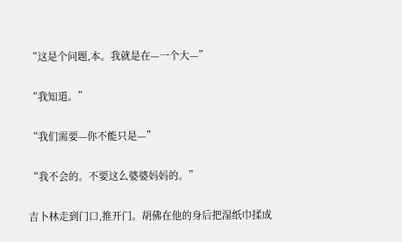“这是个问题,本。我就是在—一个大—”

“我知道。”

“我们需要—你不能只是—”

“我不会的。不要这么婆婆妈妈的。”

吉卜林走到门口,推开门。胡佛在他的身后把湿纸巾揉成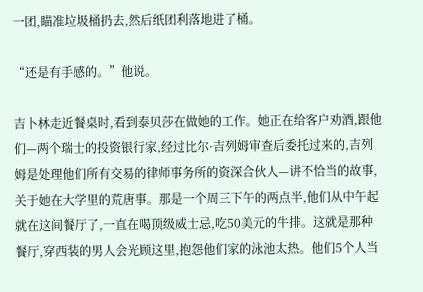一团,瞄准垃圾桶扔去,然后纸团利落地进了桶。

“还是有手感的。”他说。

吉卜林走近餐桌时,看到泰贝莎在做她的工作。她正在给客户劝酒,跟他们—两个瑞士的投资银行家,经过比尔·吉列姆审查后委托过来的,吉列姆是处理他们所有交易的律师事务所的资深合伙人—讲不恰当的故事,关于她在大学里的荒唐事。那是一个周三下午的两点半,他们从中午起就在这间餐厅了,一直在喝顶级威士忌,吃50美元的牛排。这就是那种餐厅,穿西装的男人会光顾这里,抱怨他们家的泳池太热。他们5个人当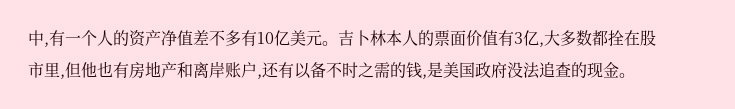中,有一个人的资产净值差不多有10亿美元。吉卜林本人的票面价值有3亿,大多数都拴在股市里,但他也有房地产和离岸账户,还有以备不时之需的钱,是美国政府没法追查的现金。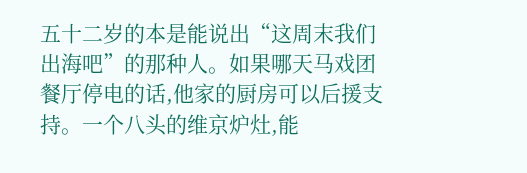五十二岁的本是能说出“这周末我们出海吧”的那种人。如果哪天马戏团餐厅停电的话,他家的厨房可以后援支持。一个八头的维京炉灶,能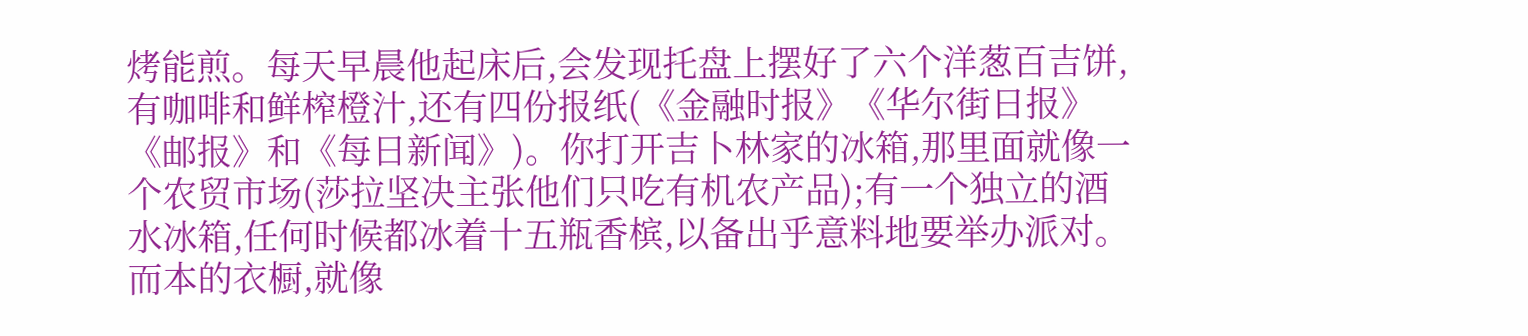烤能煎。每天早晨他起床后,会发现托盘上摆好了六个洋葱百吉饼,有咖啡和鲜榨橙汁,还有四份报纸(《金融时报》《华尔街日报》《邮报》和《每日新闻》)。你打开吉卜林家的冰箱,那里面就像一个农贸市场(莎拉坚决主张他们只吃有机农产品);有一个独立的酒水冰箱,任何时候都冰着十五瓶香槟,以备出乎意料地要举办派对。而本的衣橱,就像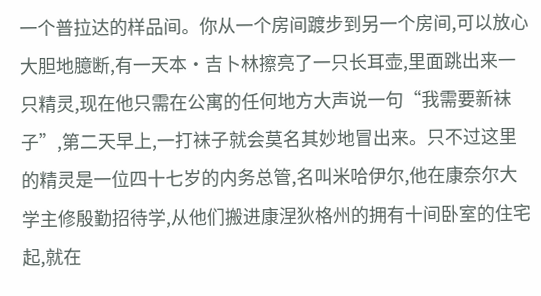一个普拉达的样品间。你从一个房间踱步到另一个房间,可以放心大胆地臆断,有一天本·吉卜林擦亮了一只长耳壶,里面跳出来一只精灵,现在他只需在公寓的任何地方大声说一句“我需要新袜子”,第二天早上,一打袜子就会莫名其妙地冒出来。只不过这里的精灵是一位四十七岁的内务总管,名叫米哈伊尔,他在康奈尔大学主修殷勤招待学,从他们搬进康涅狄格州的拥有十间卧室的住宅起,就在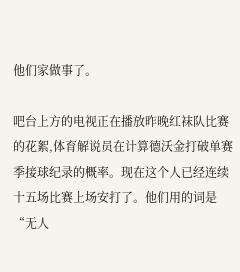他们家做事了。

吧台上方的电视正在播放昨晚红袜队比赛的花絮,体育解说员在计算德沃金打破单赛季接球纪录的概率。现在这个人已经连续十五场比赛上场安打了。他们用的词是“无人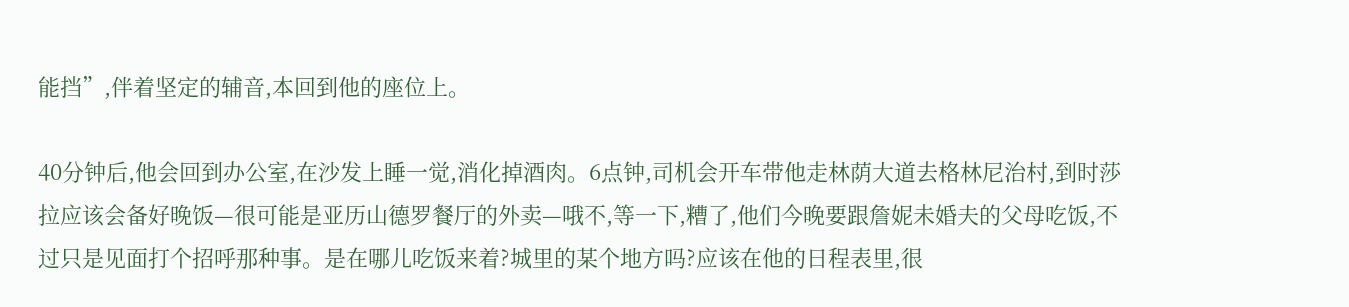能挡”,伴着坚定的辅音,本回到他的座位上。

40分钟后,他会回到办公室,在沙发上睡一觉,消化掉酒肉。6点钟,司机会开车带他走林荫大道去格林尼治村,到时莎拉应该会备好晚饭—很可能是亚历山德罗餐厅的外卖—哦不,等一下,糟了,他们今晚要跟詹妮未婚夫的父母吃饭,不过只是见面打个招呼那种事。是在哪儿吃饭来着?城里的某个地方吗?应该在他的日程表里,很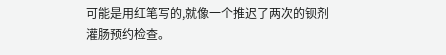可能是用红笔写的,就像一个推迟了两次的钡剂灌肠预约检查。